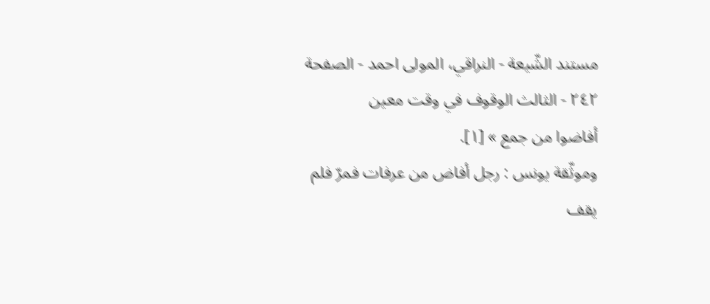مستند الشّيعة - النراقي، المولى احمد - الصفحة ٢٤٢ - الثالث الوقوف في وقت معين
أفاضوا من جمع » [١].
وموثّقة يونس : رجل أفاض من عرفات فمرّ فلم يقف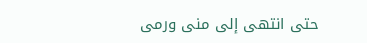حتى انتهى إلى منى ورمى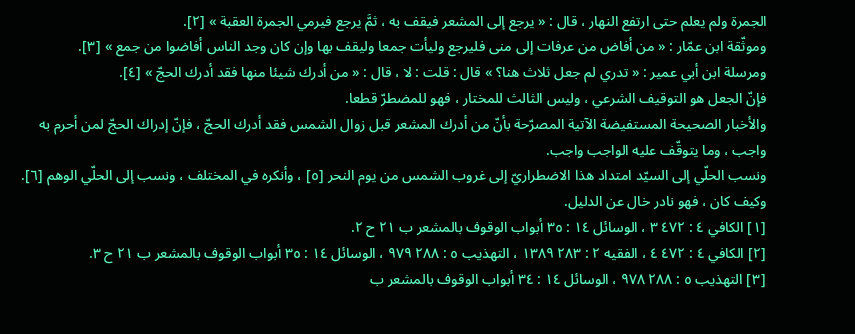الجمرة ولم يعلم حتى ارتفع النهار ، قال : « يرجع إلى المشعر فيقف به ، ثمَّ يرجع فيرمي الجمرة العقبة » [٢].
وموثّقة ابن عمّار : « من أفاض من عرفات إلى منى فليرجع وليأت جمعا وليقف بها وإن كان وجد الناس أفاضوا من جمع » [٣].
ومرسلة ابن أبي عمير : « تدري لم جعل ثلاث هنا؟ » قال : قلت : لا ، قال : « من أدرك شيئا منها فقد أدرك الحجّ » [٤].
فإنّ الجعل هو التوقيف الشرعي ، وليس الثالث للمختار ، فهو للمضطرّ قطعا.
والأخبار الصحيحة المستفيضة الآتية المصرّحة بأنّ من أدرك المشعر قبل زوال الشمس فقد أدرك الحجّ ، فإنّ إدراك الحجّ لمن أحرم به واجب ، وما يتوقّف عليه الواجب واجب.
ونسب الحلّي إلى السيّد امتداد هذا الاضطراريّ إلى غروب الشمس من يوم النحر [٥] ، وأنكره في المختلف ، ونسب إلى الحلّي الوهم [٦]. وكيف كان ، فهو نادر خال عن الدليل.
[١] الكافي ٤ : ٤٧٢ ٣ ، الوسائل ١٤ : ٣٥ أبواب الوقوف بالمشعر ب ٢١ ح ٢.
[٢] الكافي ٤ : ٤٧٢ ٤ ، الفقيه ٢ : ٢٨٣ ١٣٨٩ ، التهذيب ٥ : ٢٨٨ ٩٧٩ ، الوسائل ١٤ : ٣٥ أبواب الوقوف بالمشعر ب ٢١ ح ٣.
[٣] التهذيب ٥ : ٢٨٨ ٩٧٨ ، الوسائل ١٤ : ٣٤ أبواب الوقوف بالمشعر ب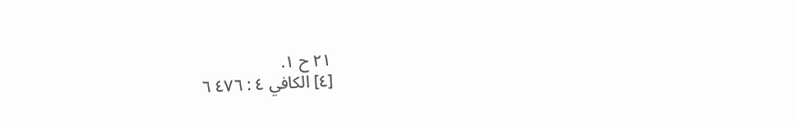٢١ ح ١.
[٤] الكافي ٤ : ٤٧٦ ٦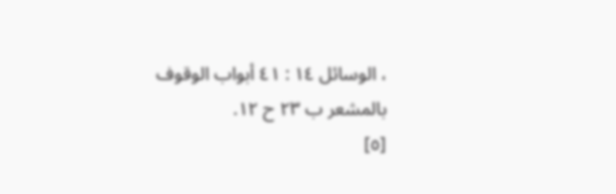، الوسائل ١٤ : ٤١ أبواب الوقوف بالمشعر ب ٢٣ ح ١٢.
[٥]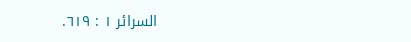السرائر ١ : ٦١٩.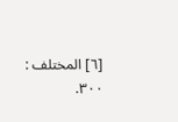[٦] المختلف : ٣٠٠.